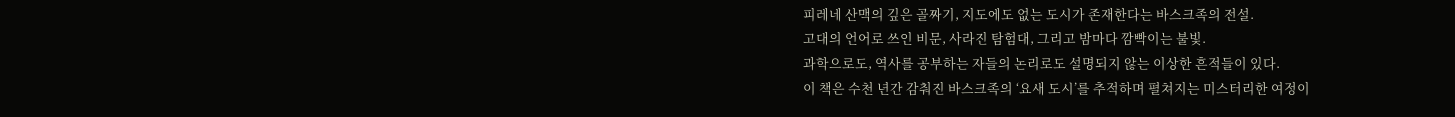피레네 산맥의 깊은 골짜기, 지도에도 없는 도시가 존재한다는 바스크족의 전설.
고대의 언어로 쓰인 비문, 사라진 탐험대, 그리고 밤마다 깜빡이는 불빛.
과학으로도, 역사를 공부하는 자들의 논리로도 설명되지 않는 이상한 흔적들이 있다.
이 책은 수천 년간 감춰진 바스크족의 ‘요새 도시’를 추적하며 펼쳐지는 미스터리한 여정이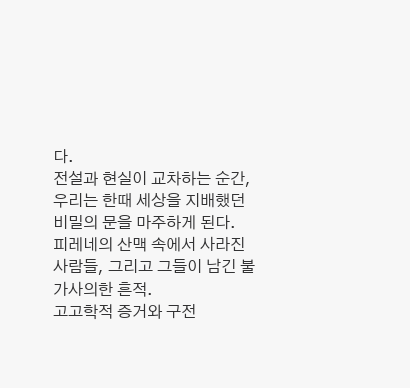다.
전설과 현실이 교차하는 순간, 우리는 한때 세상을 지배했던 비밀의 문을 마주하게 된다.
피레네의 산맥 속에서 사라진 사람들, 그리고 그들이 남긴 불가사의한 흔적.
고고학적 증거와 구전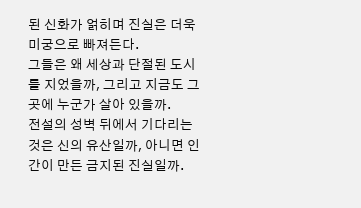된 신화가 얽히며 진실은 더욱 미궁으로 빠져든다.
그들은 왜 세상과 단절된 도시를 지었을까, 그리고 지금도 그곳에 누군가 살아 있을까.
전설의 성벽 뒤에서 기다리는 것은 신의 유산일까, 아니면 인간이 만든 금지된 진실일까.